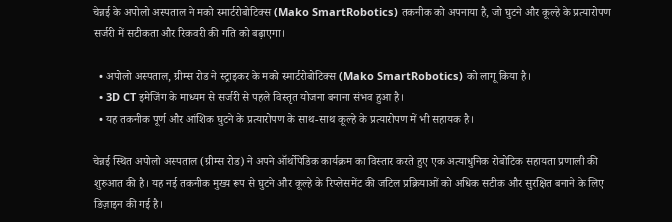चेन्नई के अपोलो अस्पताल ने मको स्मार्टरोबोटिक्स (Mako SmartRobotics) तकनीक को अपनाया है, जो घुटने और कूल्हे के प्रत्यारोपण सर्जरी में सटीकता और रिकवरी की गति को बढ़ाएगा।

  • अपोलो अस्पताल, ग्रीम्स रोड ने स्ट्राइकर के मको स्मार्टरोबोटिक्स (Mako SmartRobotics) को लागू किया है।
  • 3D CT इमेजिंग के माध्यम से सर्जरी से पहले विस्तृत योजना बनाना संभव हुआ है।
  • यह तकनीक पूर्ण और आंशिक घुटने के प्रत्यारोपण के साथ-साथ कूल्हे के प्रत्यारोपण में भी सहायक है।

चेन्नई स्थित अपोलो अस्पताल (ग्रीम्स रोड) ने अपने ऑर्थोपेडिक कार्यक्रम का विस्तार करते हुए एक अत्याधुनिक रोबोटिक सहायता प्रणाली की शुरुआत की है। यह नई तकनीक मुख्य रूप से घुटने और कूल्हे के रिप्लेसमेंट की जटिल प्रक्रियाओं को अधिक सटीक और सुरक्षित बनाने के लिए डिज़ाइन की गई है।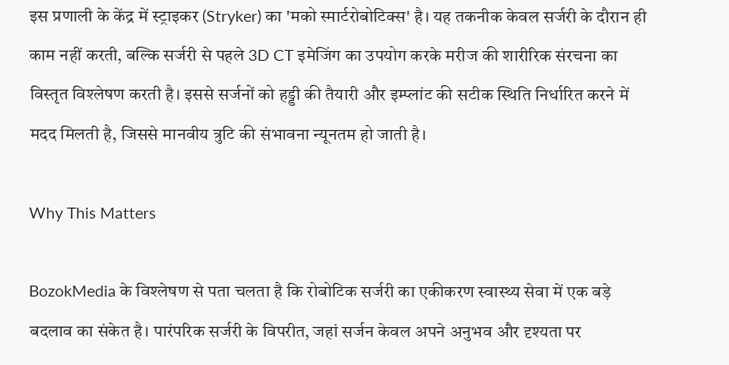इस प्रणाली के केंद्र में स्ट्राइकर (Stryker) का 'मको स्मार्टरोबोटिक्स' है। यह तकनीक केवल सर्जरी के दौरान ही काम नहीं करती, बल्कि सर्जरी से पहले 3D CT इमेजिंग का उपयोग करके मरीज की शारीरिक संरचना का विस्तृत विश्लेषण करती है। इससे सर्जनों को हड्डी की तैयारी और इम्प्लांट की सटीक स्थिति निर्धारित करने में मदद मिलती है, जिससे मानवीय त्रुटि की संभावना न्यूनतम हो जाती है।

Why This Matters

BozokMedia के विश्लेषण से पता चलता है कि रोबोटिक सर्जरी का एकीकरण स्वास्थ्य सेवा में एक बड़े बदलाव का संकेत है। पारंपरिक सर्जरी के विपरीत, जहां सर्जन केवल अपने अनुभव और दृश्यता पर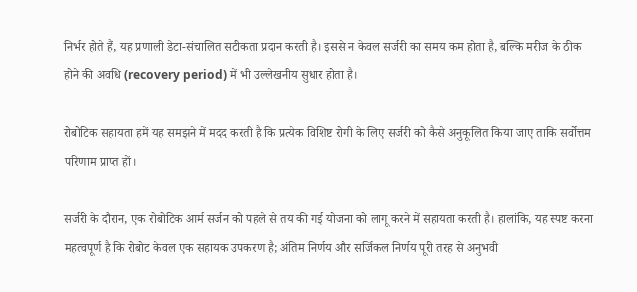निर्भर होते हैं, यह प्रणाली डेटा-संचालित सटीकता प्रदान करती है। इससे न केवल सर्जरी का समय कम होता है, बल्कि मरीज के ठीक होने की अवधि (recovery period) में भी उल्लेखनीय सुधार होता है।

रोबोटिक सहायता हमें यह समझने में मदद करती है कि प्रत्येक विशिष्ट रोगी के लिए सर्जरी को कैसे अनुकूलित किया जाए ताकि सर्वोत्तम परिणाम प्राप्त हों।

सर्जरी के दौरान, एक रोबोटिक आर्म सर्जन को पहले से तय की गई योजना को लागू करने में सहायता करती है। हालांकि, यह स्पष्ट करना महत्वपूर्ण है कि रोबोट केवल एक सहायक उपकरण है; अंतिम निर्णय और सर्जिकल निर्णय पूरी तरह से अनुभवी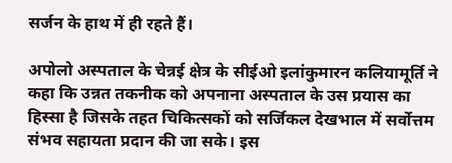सर्जन के हाथ में ही रहते हैं।

अपोलो अस्पताल के चेन्नई क्षेत्र के सीईओ इलांकुमारन कलियामूर्ति ने कहा कि उन्नत तकनीक को अपनाना अस्पताल के उस प्रयास का हिस्सा है जिसके तहत चिकित्सकों को सर्जिकल देखभाल में सर्वोत्तम संभव सहायता प्रदान की जा सके। इस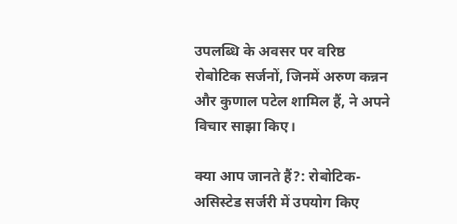उपलब्धि के अवसर पर वरिष्ठ रोबोटिक सर्जनों, जिनमें अरुण कन्नन और कुणाल पटेल शामिल हैं, ने अपने विचार साझा किए।

क्या आप जानते हैं?: रोबोटिक-असिस्टेड सर्जरी में उपयोग किए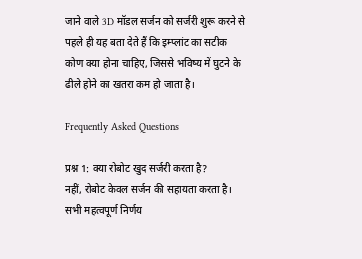जाने वाले 3D मॉडल सर्जन को सर्जरी शुरू करने से पहले ही यह बता देते हैं कि इम्प्लांट का सटीक कोण क्या होना चाहिए, जिससे भविष्य में घुटने के ढीले होने का खतरा कम हो जाता है।

Frequently Asked Questions

प्रश्न 1: क्या रोबोट खुद सर्जरी करता है?
नहीं, रोबोट केवल सर्जन की सहायता करता है। सभी महत्वपूर्ण निर्णय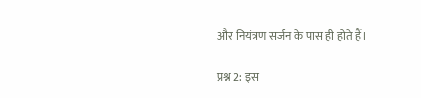और नियंत्रण सर्जन के पास ही होते हैं।

प्रश्न 2: इस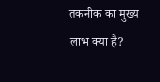तकनीक का मुख्य लाभ क्या है?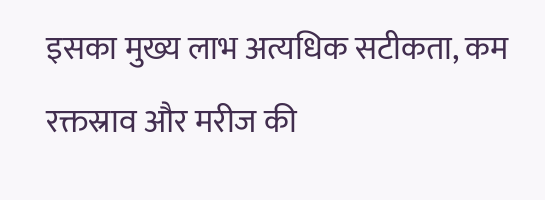इसका मुख्य लाभ अत्यधिक सटीकता, कम रक्तस्राव और मरीज की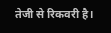तेजी से रिकवरी है।